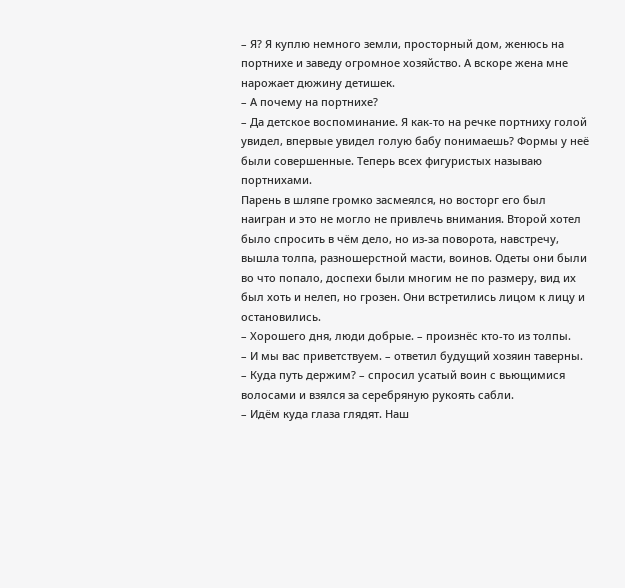– Я? Я куплю немного земли, просторный дом, женюсь на портнихе и заведу огромное хозяйство. А вскоре жена мне нарожает дюжину детишек.
– А почему на портнихе?
– Да детское воспоминание. Я как-то на речке портниху голой увидел, впервые увидел голую бабу понимаешь? Формы у неё были совершенные. Теперь всех фигуристых называю портнихами.
Парень в шляпе громко засмеялся, но восторг его был наигран и это не могло не привлечь внимания. Второй хотел было спросить в чём дело, но из-за поворота, навстречу, вышла толпа, разношерстной масти, воинов. Одеты они были во что попало, доспехи были многим не по размеру, вид их был хоть и нелеп, но грозен. Они встретились лицом к лицу и остановились.
– Хорошего дня, люди добрые. – произнёс кто-то из толпы.
– И мы вас приветствуем. – ответил будущий хозяин таверны.
– Куда путь держим? – спросил усатый воин с вьющимися волосами и взялся за серебряную рукоять сабли.
– Идём куда глаза глядят. Наш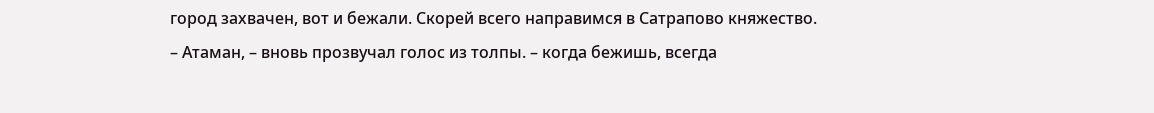город захвачен, вот и бежали. Скорей всего направимся в Сатрапово княжество.
– Атаман, – вновь прозвучал голос из толпы. – когда бежишь, всегда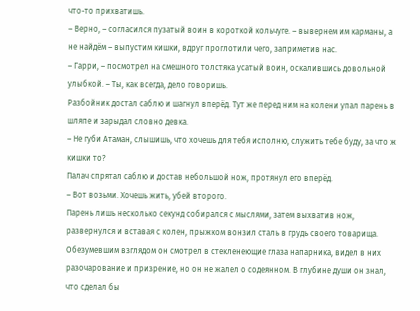что-то прихватишь.
– Верно, – согласился пузатый воин в короткой кольчуге. – вывернем им карманы, а не найдём – выпустим кишки, вдруг проглотили чего, заприметив нас.
– Гарри, – посмотрел на смешного толстяка усатый воин, оскалившись довольной улыбкой. – Ты, как всегда, дело говоришь.
Разбойник достал саблю и шагнул вперёд. Тут же перед ним на колени упал парень в шляпе и зарыдал словно девка.
– Не губи Атаман, слышишь, что хочешь для тебя исполню, служить тебе буду, за что ж кишки то?
Палач спрятал саблю и достав небольшой нож, протянул его вперёд.
– Вот возьми. Хочешь жить, убей второго.
Парень лишь несколько секунд собирался с мыслями, затем выхватив нож, развернулся и вставая с колен, прыжком вонзил сталь в грудь своего товарища. Обезумевшим взглядом он смотрел в стекленеющие глаза напарника, видел в них разочарование и призрение, но он не жалел о содеянном. В глубине души он знал, что сделал бы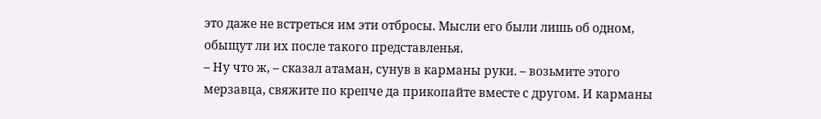это даже не встреться им эти отбросы. Мысли его были лишь об одном, обыщут ли их после такого представленья.
– Ну что ж, – сказал атаман, сунув в карманы руки. – возьмите этого мерзавца, свяжите по крепче да прикопайте вместе с другом. И карманы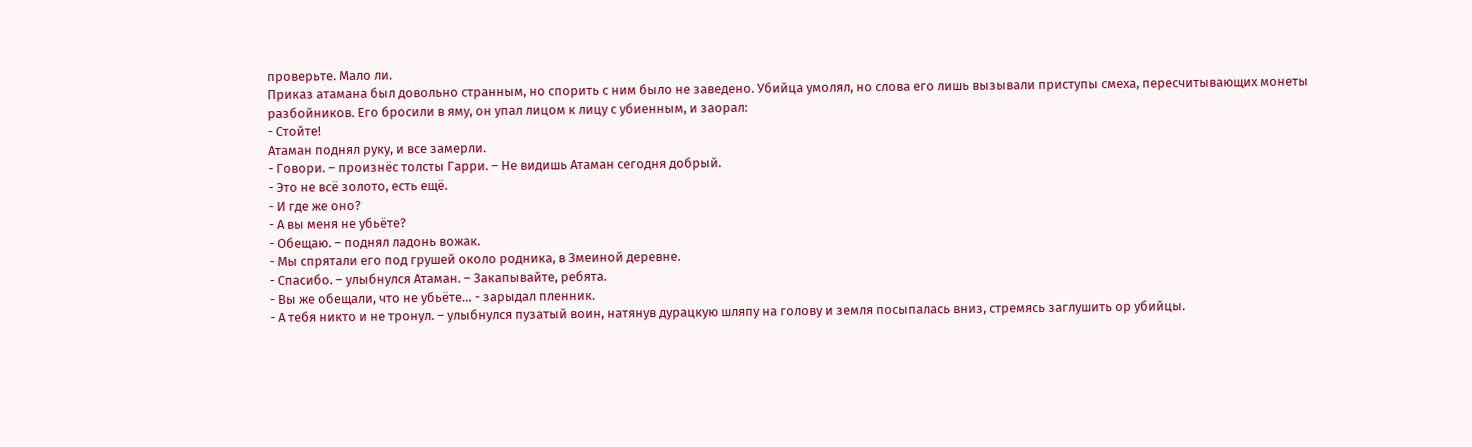проверьте. Мало ли.
Приказ атамана был довольно странным, но спорить с ним было не заведено. Убийца умолял, но слова его лишь вызывали приступы смеха, пересчитывающих монеты разбойников. Его бросили в яму, он упал лицом к лицу с убиенным, и заорал:
- Стойте!
Атаман поднял руку, и все замерли.
- Говори. – произнёс толсты Гарри. – Не видишь Атаман сегодня добрый.
- Это не всё золото, есть ещё.
- И где же оно?
- А вы меня не убьёте?
- Обещаю. – поднял ладонь вожак.
- Мы спрятали его под грушей около родника, в Змеиной деревне.
- Спасибо. – улыбнулся Атаман. – Закапывайте, ребята.
- Вы же обещали, что не убьёте… - зарыдал пленник.
- А тебя никто и не тронул. – улыбнулся пузатый воин, натянув дурацкую шляпу на голову и земля посыпалась вниз, стремясь заглушить ор убийцы.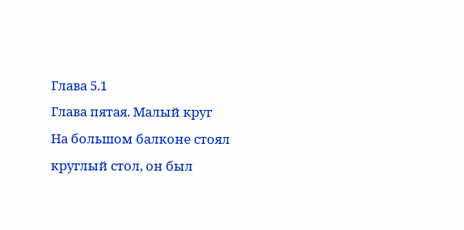Глава 5.1
Глава пятая. Малый круг
На большом балконе стоял круглый стол, он был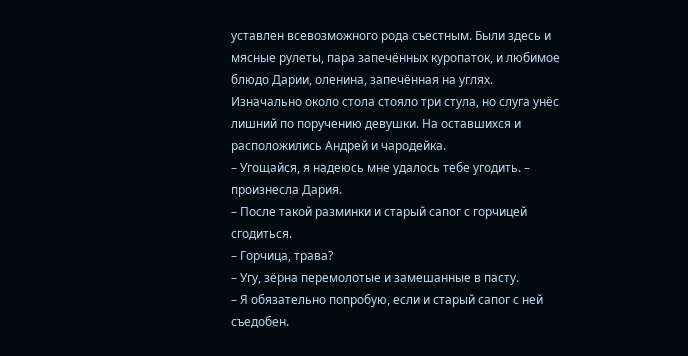уставлен всевозможного рода съестным. Были здесь и мясные рулеты, пара запечённых куропаток, и любимое блюдо Дарии, оленина, запечённая на углях. Изначально около стола стояло три стула, но слуга унёс лишний по поручению девушки. На оставшихся и расположились Андрей и чародейка.
– Угощайся, я надеюсь мне удалось тебе угодить. – произнесла Дария.
– После такой разминки и старый сапог с горчицей сгодиться.
– Горчица, трава?
– Угу, зёрна перемолотые и замешанные в пасту.
– Я обязательно попробую, если и старый сапог с ней съедобен.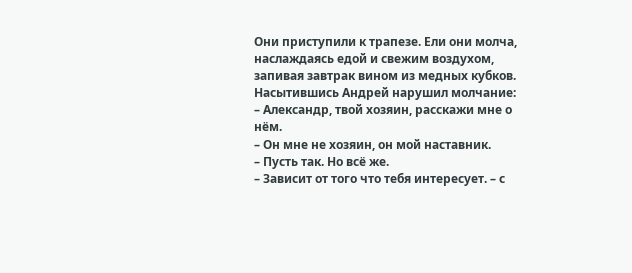Они приступили к трапезе. Ели они молча, наслаждаясь едой и свежим воздухом, запивая завтрак вином из медных кубков. Насытившись Андрей нарушил молчание:
– Александр, твой хозяин, расскажи мне о нём.
– Он мне не хозяин, он мой наставник.
– Пусть так. Но всё же.
– Зависит от того что тебя интересует. – с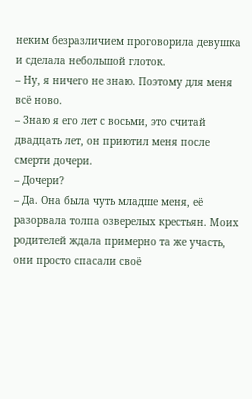неким безразличием проговорила девушка и сделала небольшой глоток.
– Ну, я ничего не знаю. Поэтому для меня всё ново.
– Знаю я его лет с восьми, это считай двадцать лет, он приютил меня после смерти дочери.
– Дочери?
– Да. Она была чуть младше меня, её разорвала толпа озверелых крестьян. Моих родителей ждала примерно та же участь, они просто спасали своё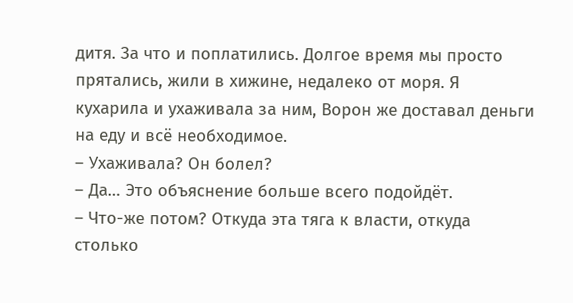дитя. За что и поплатились. Долгое время мы просто прятались, жили в хижине, недалеко от моря. Я кухарила и ухаживала за ним, Ворон же доставал деньги на еду и всё необходимое.
– Ухаживала? Он болел?
– Да… Это объяснение больше всего подойдёт.
– Что-же потом? Откуда эта тяга к власти, откуда столько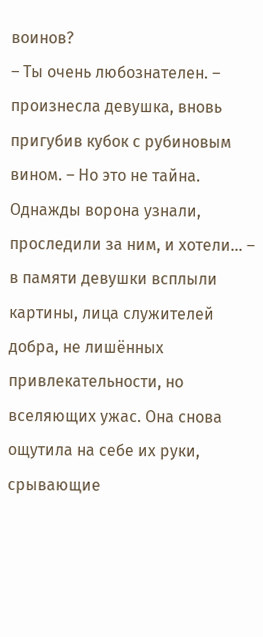воинов?
– Ты очень любознателен. – произнесла девушка, вновь пригубив кубок с рубиновым вином. – Но это не тайна. Однажды ворона узнали, проследили за ним, и хотели… – в памяти девушки всплыли картины, лица служителей добра, не лишённых привлекательности, но вселяющих ужас. Она снова ощутила на себе их руки, срывающие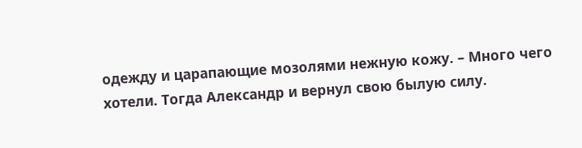одежду и царапающие мозолями нежную кожу. – Много чего хотели. Тогда Александр и вернул свою былую силу.